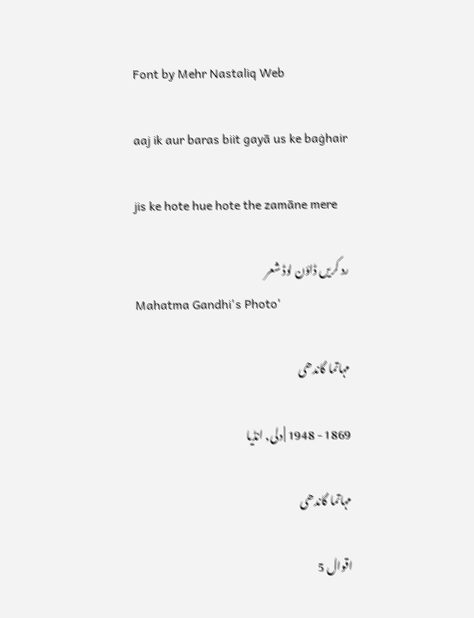Font by Mehr Nastaliq Web

aaj ik aur baras biit gayā us ke baġhair

jis ke hote hue hote the zamāne mere

رد کریں ڈاؤن لوڈ شعر
Mahatma Gandhi's Photo'

مہاتما گاندھی

1869 - 1948 | دلی, انڈیا

مہاتما گاندھی

اقوال 5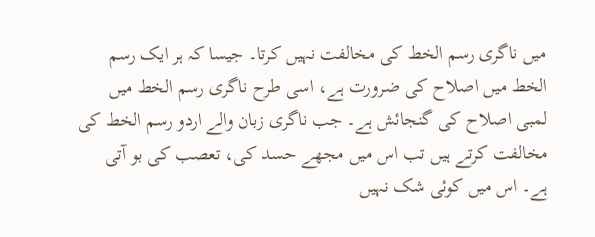میں ناگری رسم الخط کی مخالفت نہیں کرتا۔ جیسا کہ ہر ایک رسم الخط میں اصلاح کی ضرورت ہے، اسی طرح ناگری رسم الخط میں لمبی اصلاح کی گنجائش ہے۔ جب ناگری زبان والے اردو رسم الخط کی مخالفت کرتے ہیں تب اس میں مجھے حسد کی، تعصب کی بو آتی ہے۔ اس میں کوئی شک نہیں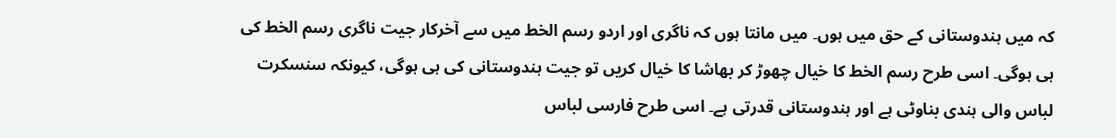کہ میں ہندوستانی کے حق میں ہوں۔ میں مانتا ہوں کہ ناگری اور اردو رسم الخط میں سے آخرکار جیت ناگری رسم الخط کی ہی ہوگی۔ اسی طرح رسم الخط کا خیال چھوڑ کر بھاشا کا خیال کریں تو جیت ہندوستانی کی ہی ہوگی، کیونکہ سنسکرت لباس والی ہندی بناوٹی ہے اور ہندوستانی قدرتی ہے۔ اسی طرح فارسی لباس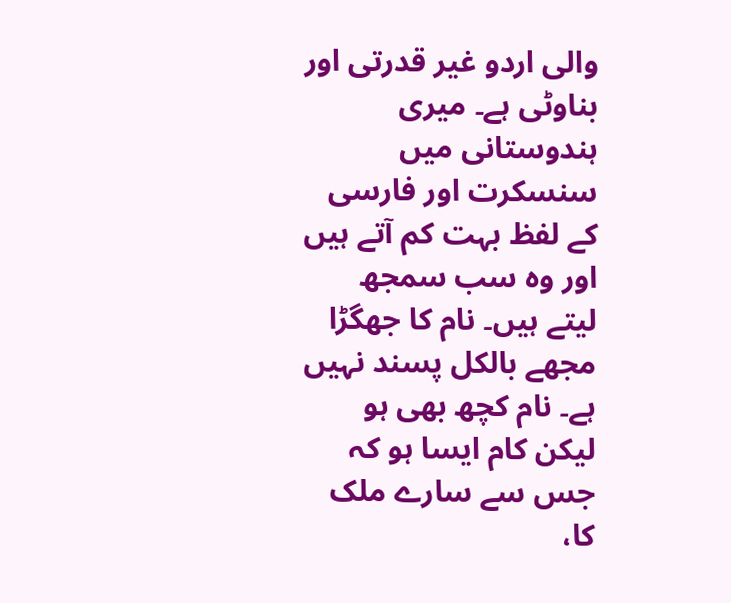والی اردو غیر قدرتی اور بناوٹی ہے۔ میری ہندوستانی میں سنسکرت اور فارسی کے لفظ بہت کم آتے ہیں اور وہ سب سمجھ لیتے ہیں۔ نام کا جھگڑا مجھے بالکل پسند نہیں ہے۔ نام کچھ بھی ہو لیکن کام ایسا ہو کہ جس سے سارے ملک کا،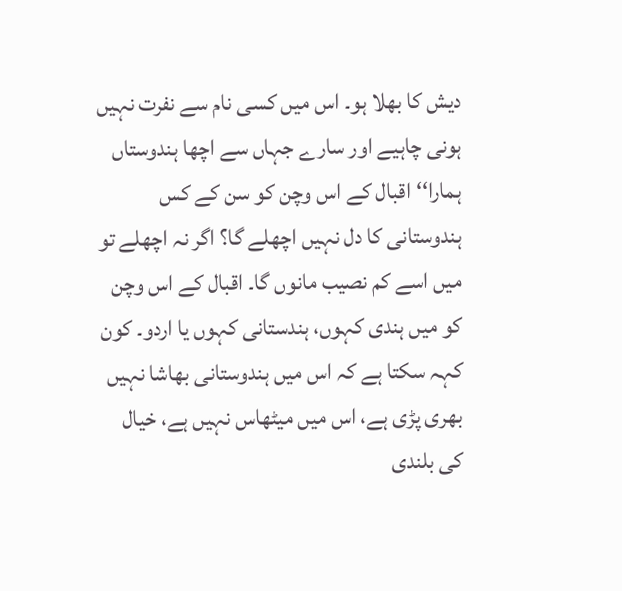دیش کا بھلا ہو۔ اس میں کسی نام سے نفرت نہیں ہونی چاہیے اور سارے جہاں سے اچھا ہندوستاں ہمارا‘‘ اقبال کے اس وچن کو سن کے کس ہندوستانی کا دل نہیں اچھلے گا؟ اگر نہ اچھلے تو میں اسے کم نصیب مانوں گا۔ اقبال کے اس وچن کو میں ہندی کہوں، ہندستانی کہوں یا اردو۔ کون کہہ سکتا ہے کہ اس میں ہندوستانی بھاشا نہیں بھری پڑی ہے، اس میں میٹھاس نہیں ہے، خیال کی بلندی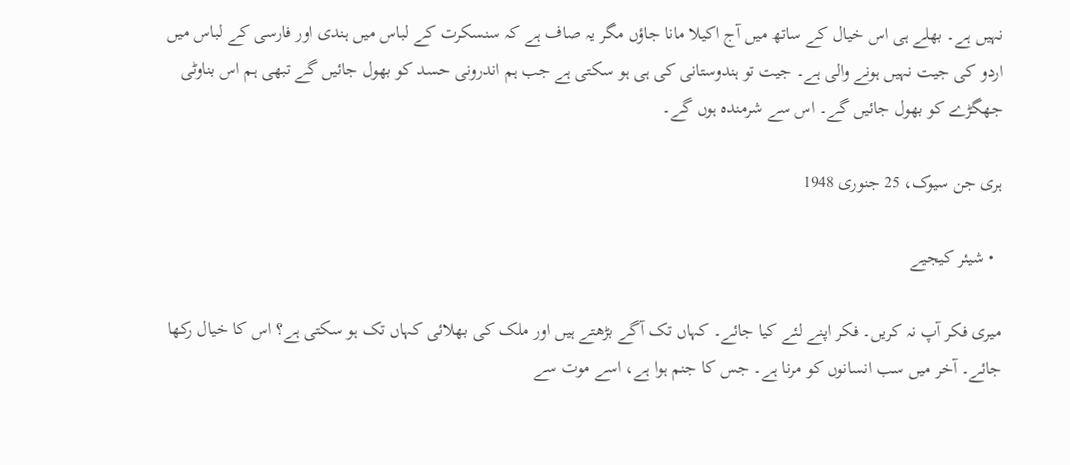نہیں ہے۔ بھلے ہی اس خیال کے ساتھ میں آج اکیلا مانا جاؤں مگر یہ صاف ہے کہ سنسکرت کے لباس میں ہندی اور فارسی کے لباس میں اردو کی جیت نہیں ہونے والی ہے۔ جیت تو ہندوستانی کی ہی ہو سکتی ہے جب ہم اندرونی حسد کو بھول جائیں گے تبھی ہم اس بناوٹی جھگڑے کو بھول جائیں گے۔ اس سے شرمندہ ہوں گے۔

ہری جن سیوک، 25 جنوری 1948

  • شیئر کیجیے

میری فکر آپ نہ کریں۔ فکر اپنے لئے کیا جائے۔ کہاں تک آگے بڑھتے ہیں اور ملک کی بھلائی کہاں تک ہو سکتی ہے؟ اس کا خیال رکھا جائے۔ آخر میں سب انسانوں کو مرنا ہے۔ جس کا جنم ہوا ہے، اسے موت سے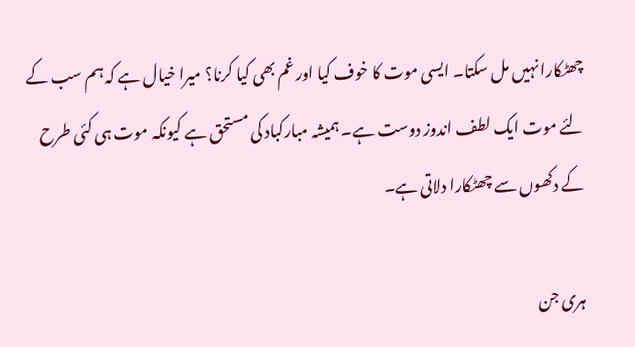چھٹکارا نہیں مل سکتا۔ ایسی موت کا خوف کیا اور غم بھی کیا کرنا؟ میرا خیال ہے کہ ہم سب کے لئے موت ایک لطف اندوز دوست ہے۔ ہمیشہ مبارکباد کی مستحق ہے کیونکہ موت ہی کئی طرح کے دکھوں سے چھٹکارا دلاتی ہے۔

ہری جن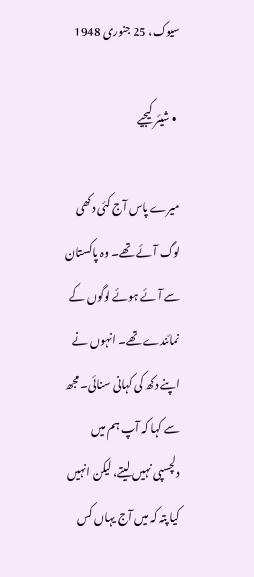سیوک، 25 جنوری 1948

  • شیئر کیجیے

میرے پاس آج کئی دکھی لوگ آئے تھے۔ وہ پاکستان سے آئے ہوئے لوگوں کے نمائندے تھے۔ انہوں نے اپنے دکھ کی کہانی سنائی۔ مجھ سے کہا کہ آپ ہم میں دلچسپی نہیں لیتے، لیکن انہیں کیا پتہ کہ میں آج یہاں کس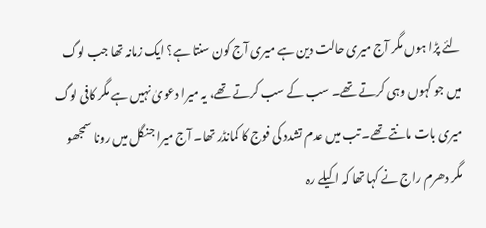لئے پڑا ہوں مگر آج میری حالت دین ہے میری آج کون سنتا ہے؟ ایک زمانہ تھا جب لوگ میں جو کہوں وہی کرتے تھے۔ سب کے سب کرتے تھے، یہ میرا دعویٰ نہیں ہے مگر کافی لوگ میری بات مانتے تھے۔ تب میں عدم تشدد کی فوج کا کمانڈر تھا۔ آج میرا جنگل میں رونا سمجھو مگر دھرم راج نے کہا تھا کہ اکیلے رہ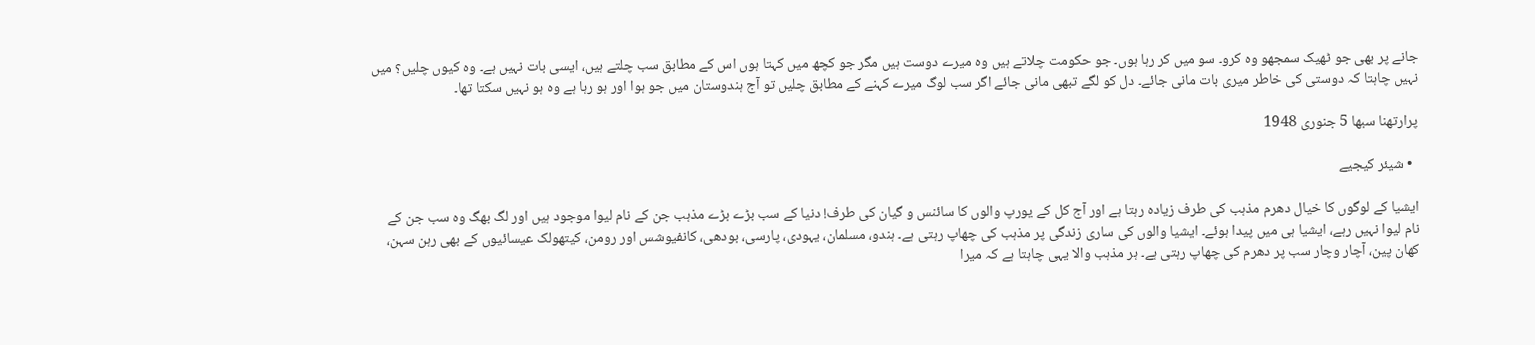جانے پر بھی جو ٹھیک سمجھو وہ کرو۔ سو میں کر رہا ہوں۔ جو حکومت چلاتے ہیں وہ میرے دوست ہیں مگر جو کچھ میں کہتا ہوں اس کے مطابق سب چلتے ہیں، ایسی بات نہیں ہے۔ وہ کیوں چلیں؟ میں نہیں چاہتا کہ دوستی کی خاطر میری بات مانی جائے۔ دل کو لگے تبھی مانی جائے اگر سب لوگ میرے کہنے کے مطابق چلیں تو آج ہندوستان میں جو ہوا اور ہو رہا ہے وہ ہو نہیں سکتا تھا۔

پرارتھنا سبھا 5 جنوری 1948

  • شیئر کیجیے

ایشیا کے لوگوں کا خیال دھرم مذہب کی طرف زیادہ رہتا ہے اور آج کل کے یورپ والوں کا سائنس و گیان کی طرف! دنیا کے سب بڑے بڑے مذہب جن کے نام لیوا موجود ہیں اور لگ بھگ وہ سب جن کے نام لیوا نہیں رہے، ایشیا ہی میں پیدا ہوئے۔ ایشیا والوں کی ساری زندگی پر مذہب کی چھاپ رہتی ہے۔ ہندو، مسلمان، یہودی، پارسی، بودھی، کانفیوشس اور رومن، کیتھولک عیسائیوں کے بھی رہن سہن، کھان پین، آچار وچار سب پر دھرم کی چھاپ رہتی ہے۔ ہر مذہب والا یہی چاہتا ہے کہ میرا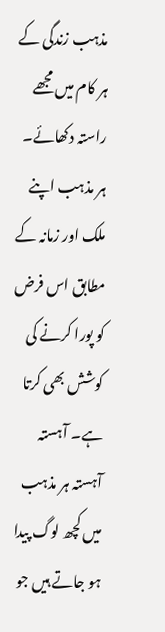مذہب زندگی کے ہر کام میں مجھے راستہ دکھائے۔ ہر مذہب اپنے ملک اور زمانہ کے مطابق اس فرض کو پورا کرنے کی کوشش بھی کرتا ہے۔ آہستہ آہستہ ہر مذہب میں کچھ لوگ پیدا ہو جاتے ہیں جو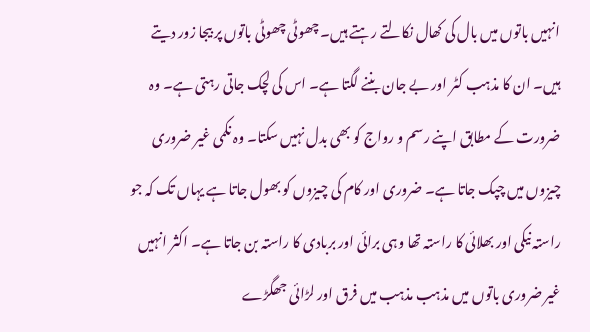انہیں باتوں میں بال کی کھال نکالتے رہتے ہیں۔ چھوٹی چھوٹی باتوں پر بیجا زور دیتے ہیں۔ ان کا مذہب کٹر اور بے جان بننے لگتا ہے۔ اس کی لچک جاتی رہتی ہے۔ وہ ضرورت کے مطابق اپنے رسم و رواج کو بھی بدل نہیں سکتا۔ وہ نکمی غیر ضروری چیزوں میں چپک جاتا ہے۔ ضروری اور کام کی چیزوں کو بھول جاتا ہے یہاں تک کہ جو راستہ نیکی اور بھلائی کا راستہ تھا وہی برائی اور بربادی کا راستہ بن جاتا ہے۔ اکثر انہیں غیر ضروری باتوں میں مذہب مذہب میں فرق اور لڑائی جھگڑے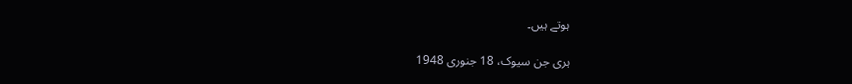ہوتے ہیں۔

ہری جن سیوک، 18 جنوری 1948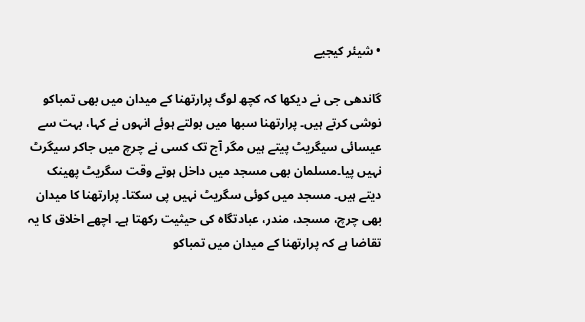• شیئر کیجیے

گاندھی جی نے دیکھا کہ کچھ لوگ پرارتھنا کے میدان میں بھی تمباکو نوشی کرتے ہیں۔ پرارتھنا سبھا میں بولتے ہوئے انہوں نے کہا، بہت سے عیسائی سیگریٹ پیتے ہیں مگر آج تک کسی نے چرچ میں جاکر سیگرٹ نہیں پیا۔مسلمان بھی مسجد میں داخل ہوتے وقت سگریٹ پھینک دیتے ہیں۔ مسجد میں کوئی سگریٹ نہیں پی سکتا۔ پرارتھنا کا میدان بھی چرچ، مسجد، مندر، عبادتگاہ کی حیثیت رکھتا ہے۔ اچھے اخلاق کا یہ تقاضا ہے کہ پرارتھنا کے میدان میں تمباکو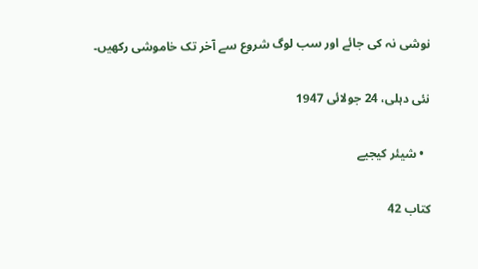نوشی نہ کی جائے اور سب لوگ شروع سے آخر تک خاموشی رکھیں۔

نئی دہلی، 24 جولائی 1947

  • شیئر کیجیے

کتاب 42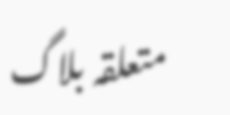متعلقہ بلاگ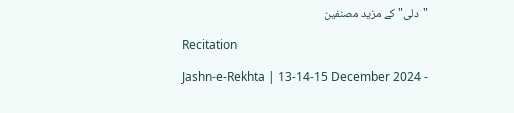"دلی" کے مزید مصنفین

Recitation

Jashn-e-Rekhta | 13-14-15 December 2024 -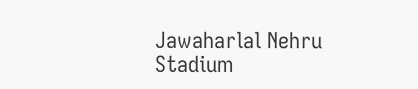Jawaharlal Nehru Stadium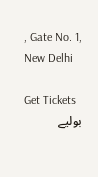, Gate No. 1, New Delhi

Get Tickets
بولیے